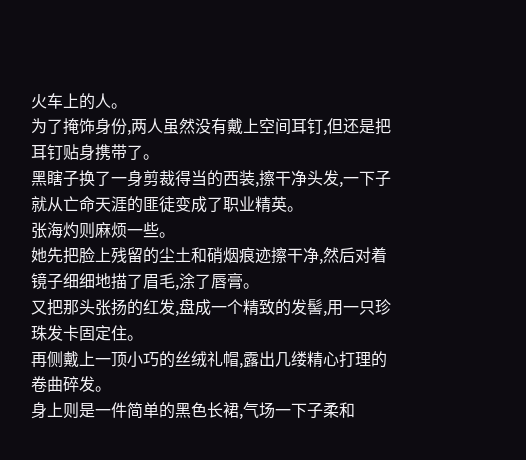火车上的人。
为了掩饰身份,两人虽然没有戴上空间耳钉,但还是把耳钉贴身携带了。
黑瞎子换了一身剪裁得当的西装,擦干净头发,一下子就从亡命天涯的匪徒变成了职业精英。
张海灼则麻烦一些。
她先把脸上残留的尘土和硝烟痕迹擦干净,然后对着镜子细细地描了眉毛,涂了唇膏。
又把那头张扬的红发,盘成一个精致的发髻,用一只珍珠发卡固定住。
再侧戴上一顶小巧的丝绒礼帽,露出几缕精心打理的卷曲碎发。
身上则是一件简单的黑色长裙,气场一下子柔和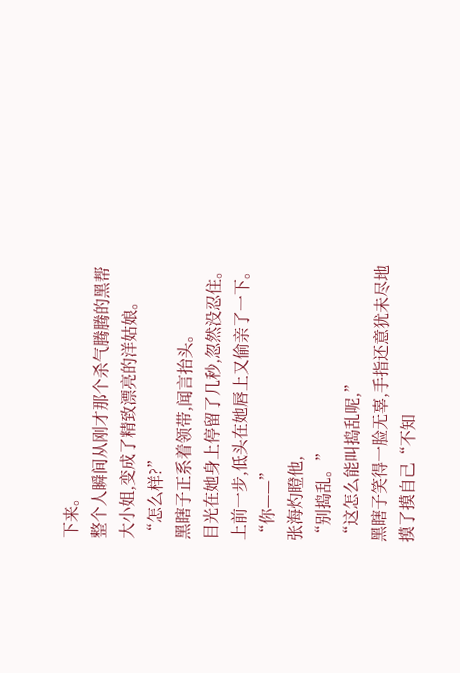下来。
整个人瞬间从刚才那个杀气腾腾的黑帮大小姐,变成了精致漂亮的洋姑娘。
“怎么样?”
黑瞎子正系着领带,闻言抬头。
目光在她身上停留了几秒,忽然没忍住。
上前一步,低头在她唇上又偷亲了一下。
“你——”
张海灼瞪他,
“别捣乱。”
“这怎么能叫捣乱呢,”
黑瞎子笑得一脸无辜,手指还意犹未尽地摸了摸自己“不知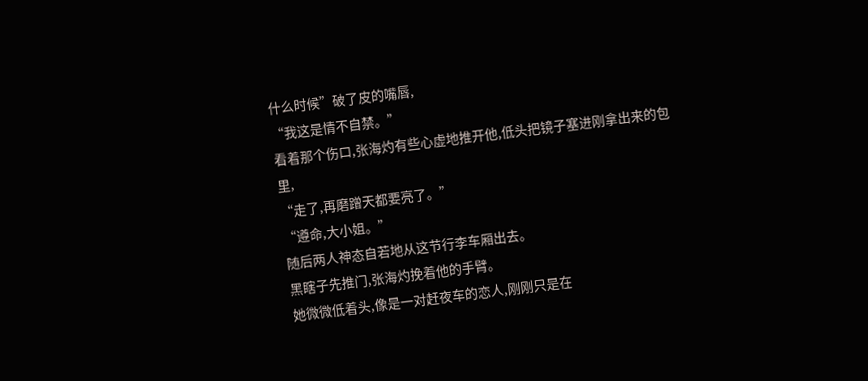什么时候”破了皮的嘴唇,
“我这是情不自禁。”
看着那个伤口,张海灼有些心虚地推开他,低头把镜子塞进刚拿出来的包里,
“走了,再磨蹭天都要亮了。”
“遵命,大小姐。”
随后两人神态自若地从这节行李车厢出去。
黑瞎子先推门,张海灼挽着他的手臂。
她微微低着头,像是一对赶夜车的恋人,刚刚只是在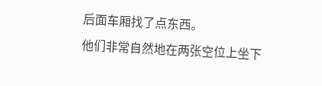后面车厢找了点东西。
他们非常自然地在两张空位上坐下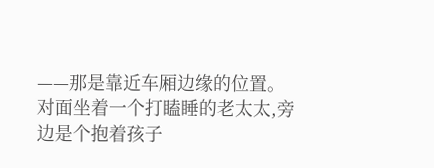——那是靠近车厢边缘的位置。
对面坐着一个打瞌睡的老太太,旁边是个抱着孩子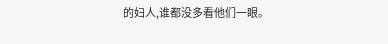的妇人,谁都没多看他们一眼。